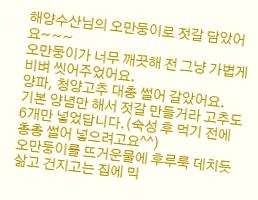해양수산님의 오만둥이로 젓갈 담았어요~~~
오만둥이가 너무 깨끗해 전 그냥 가볍게 비벼 씻어주었어요.
양파, 청양고추 대충 썰어 갈았어요.
기본 양념만 해서 젓갈 만들거라 고추도 6개만 넣었답니다.(숙성 후 먹기 전에 총총 썰어 넣으려고요^^)
오만둥이를 뜨거운물에 후루룩 데치듯 삶고 건지고는 집에 믹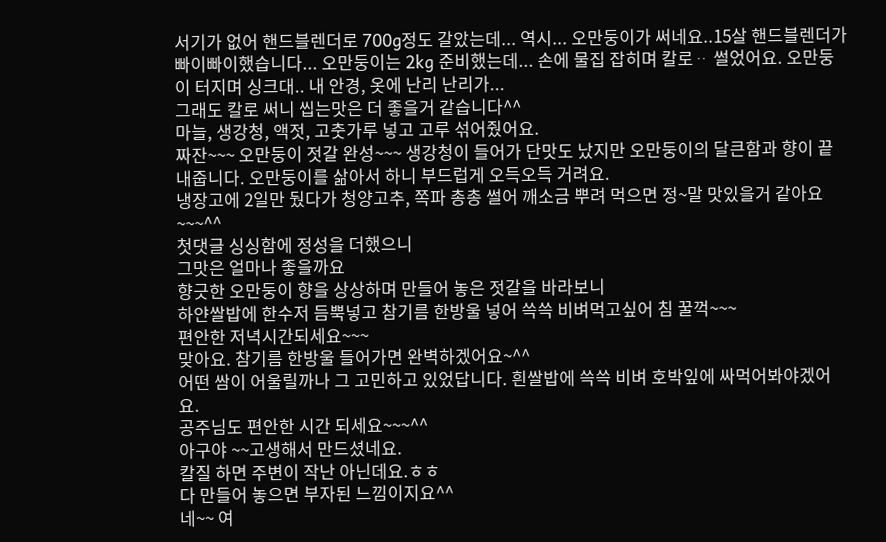서기가 없어 핸드블렌더로 700g정도 갈았는데... 역시... 오만둥이가 써네요..15살 핸드블렌더가 빠이빠이했습니다... 오만둥이는 2kg 준비했는데... 손에 물집 잡히며 칼로ᆢ 썰었어요. 오만둥이 터지며 싱크대.. 내 안경, 옷에 난리 난리가...
그래도 칼로 써니 씹는맛은 더 좋을거 같습니다^^
마늘, 생강청, 액젓, 고춧가루 넣고 고루 섞어줬어요.
짜잔~~~ 오만둥이 젓갈 완성~~~ 생강청이 들어가 단맛도 났지만 오만둥이의 달큰함과 향이 끝내줍니다. 오만둥이를 삶아서 하니 부드럽게 오득오득 거려요.
냉장고에 2일만 뒀다가 청양고추, 쪽파 총총 썰어 깨소금 뿌려 먹으면 정~말 맛있을거 같아요~~~^^
첫댓글 싱싱함에 정성을 더했으니
그맛은 얼마나 좋을까요
향긋한 오만둥이 향을 상상하며 만들어 놓은 젓갈을 바라보니
하얀쌀밥에 한수저 듬뿍넣고 참기름 한방울 넣어 쓱쓱 비벼먹고싶어 침 꿀꺽~~~
편안한 저녁시간되세요~~~
맞아요. 참기름 한방울 들어가면 완벽하겠어요~^^
어떤 쌈이 어울릴까나 그 고민하고 있었답니다. 흰쌀밥에 쓱쓱 비벼 호박잎에 싸먹어봐야겠어요.
공주님도 편안한 시간 되세요~~~^^
아구야 ~~고생해서 만드셨네요.
칼질 하면 주변이 작난 아닌데요.ㅎㅎ
다 만들어 놓으면 부자된 느낌이지요^^
네~~ 여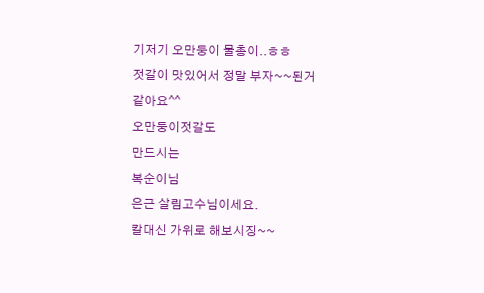기저기 오만둥이 물총이..ㅎㅎ
젓갈이 맛있어서 정말 부자~~된거 같아요^^
오만둥이젓갈도
만드시는
복순이님
은근 살림고수님이세요.
칼대신 가위로 해보시징~~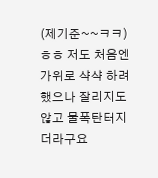(제기준~~ㅋㅋ)
ㅎㅎ 저도 처음엔 가위로 샥샥 하려했으나 잘리지도 않고 물폭탄터지더라구요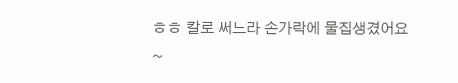ㅎㅎ 칼로 써느라 손가락에 물집생겼어요~